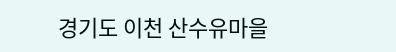경기도 이천 산수유마을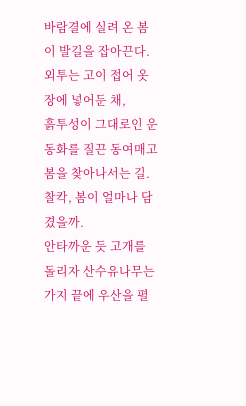바람결에 실려 온 봄이 발길을 잡아끈다.
외투는 고이 접어 옷장에 넣어둔 채,
흙투성이 그대로인 운동화를 질끈 동여매고 봄을 찾아나서는 길.
찰칵, 봄이 얼마나 담겼을까.
안타까운 듯 고개를 돌리자 산수유나무는 가지 끝에 우산을 펼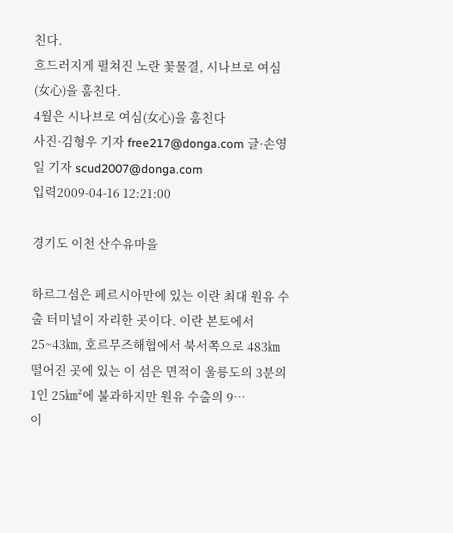친다.
흐드러지게 펼쳐진 노란 꽃물결, 시나브로 여심(女心)을 훔친다.
4월은 시나브로 여심(女心)을 훔친다
사진·김형우 기자 free217@donga.com 글·손영일 기자 scud2007@donga.com
입력2009-04-16 12:21:00

경기도 이천 산수유마을

하르그섬은 페르시아만에 있는 이란 최대 원유 수출 터미널이 자리한 곳이다. 이란 본토에서 25~43㎞, 호르무즈해협에서 북서쪽으로 483㎞ 떨어진 곳에 있는 이 섬은 면적이 울릉도의 3분의 1인 25㎞²에 불과하지만 원유 수출의 9…
이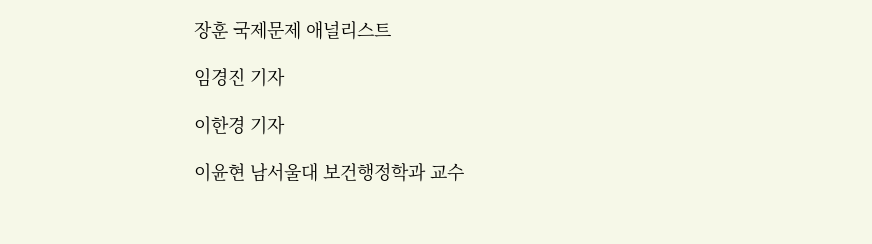장훈 국제문제 애널리스트

임경진 기자

이한경 기자

이윤현 남서울대 보건행정학과 교수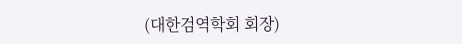(대한검역학회 회장)